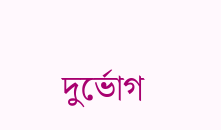দুর্ভোগ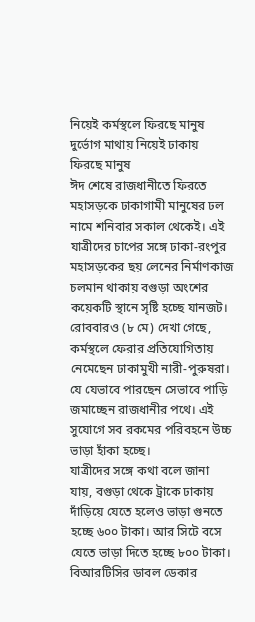নিয়েই কর্মস্থলে ফিরছে মানুষ
দুর্ভোগ মাথায় নিয়েই ঢাকায় ফিরছে মানুষ
ঈদ শেষে রাজধানীতে ফিরতে মহাসড়কে ঢাকাগামী মানুষের ঢল নামে শনিবার সকাল থেকেই। এই যাত্রীদের চাপের সঙ্গে ঢাকা-রংপুর মহাসড়কের ছয় লেনের নির্মাণকাজ চলমান থাকায় বগুড়া অংশের কয়েকটি স্থানে সৃষ্টি হচ্ছে যানজট।
রোববারও (৮ মে) দেখা গেছে, কর্মস্থলে ফেরার প্রতিযোগিতায় নেমেছেন ঢাকামুখী নারী-পুরুষরা। যে যেভাবে পারছেন সেভাবে পাড়ি জমাচ্ছেন রাজধানীর পথে। এই সুযোগে সব রকমের পরিবহনে উচ্চ ভাড়া হাঁকা হচ্ছে।
যাত্রীদের সঙ্গে কথা বলে জানা যায়, বগুড়া থেকে ট্রাকে ঢাকায় দাঁড়িয়ে যেতে হলেও ভাড়া গুনতে হচ্ছে ৬০০ টাকা। আর সিটে বসে যেতে ভাড়া দিতে হচ্ছে ৮০০ টাকা। বিআরটিসির ডাবল ডেকার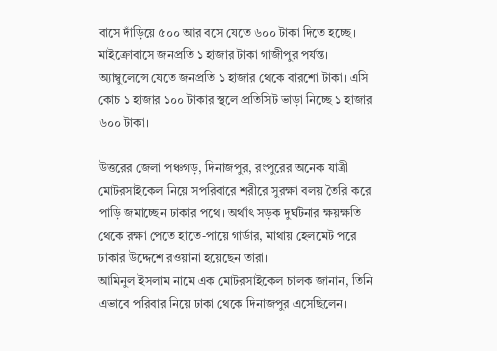বাসে দাঁড়িয়ে ৫০০ আর বসে যেতে ৬০০ টাকা দিতে হচ্ছে। মাইক্রোবাসে জনপ্রতি ১ হাজার টাকা গাজীপুর পর্যন্ত। অ্যাম্বুলেন্সে যেতে জনপ্রতি ১ হাজার থেকে বারশো টাকা। এসি কোচ ১ হাজার ১০০ টাকার স্থলে প্রতিসিট ভাড়া নিচ্ছে ১ হাজার ৬০০ টাকা।

উত্তরের জেলা পঞ্চগড়, দিনাজপুর, রংপুরের অনেক যাত্রী মোটরসাইকেল নিয়ে সপরিবারে শরীরে সুরক্ষা বলয় তৈরি করে পাড়ি জমাচ্ছেন ঢাকার পথে। অর্থাৎ সড়ক দুর্ঘটনার ক্ষয়ক্ষতি থেকে রক্ষা পেতে হাতে-পায়ে গার্ডার, মাথায় হেলমেট পরে ঢাকার উদ্দেশে রওয়ানা হয়েছেন তারা।
আমিনুল ইসলাম নামে এক মোটরসাইকেল চালক জানান, তিনি এভাবে পরিবার নিয়ে ঢাকা থেকে দিনাজপুর এসেছিলেন।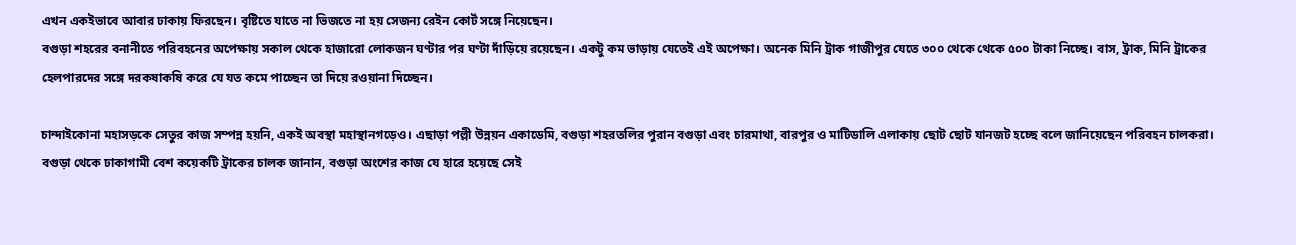এখন একইভাবে আবার ঢাকায় ফিরছেন। বৃষ্টিতে যাতে না ভিজতে না হয় সেজন্য রেইন কোর্ট সঙ্গে নিয়েছেন।
বগুড়া শহরের বনানীতে পরিবহনের অপেক্ষায় সকাল থেকে হাজারো লোকজন ঘণ্টার পর ঘণ্টা দাঁড়িয়ে রয়েছেন। একটু কম ভাড়ায় যেতেই এই অপেক্ষা। অনেক মিনি ট্রাক গাজীপুর যেতে ৩০০ থেকে থেকে ৫০০ টাকা নিচ্ছে। বাস, ট্রাক, মিনি ট্রাকের হেলপারদের সঙ্গে দরকষাকষি করে যে যত কমে পাচ্ছেন তা দিয়ে রওয়ানা দিচ্ছেন।

চান্দাইকোনা মহাসড়কে সেতুর কাজ সম্পন্ন হয়নি, একই অবস্থা মহাস্থানগড়েও। এছাড়া পল্লী উন্নয়ন একাডেমি, বগুড়া শহরতলির পুরান বগুড়া এবং চারমাথা, বারপুর ও মাটিডালি এলাকায় ছোট ছোট যানজট হচ্ছে বলে জানিয়েছেন পরিবহন চালকরা।
বগুড়া থেকে ঢাকাগামী বেশ কয়েকটি ট্রাকের চালক জানান, বগুড়া অংশের কাজ যে হারে হয়েছে সেই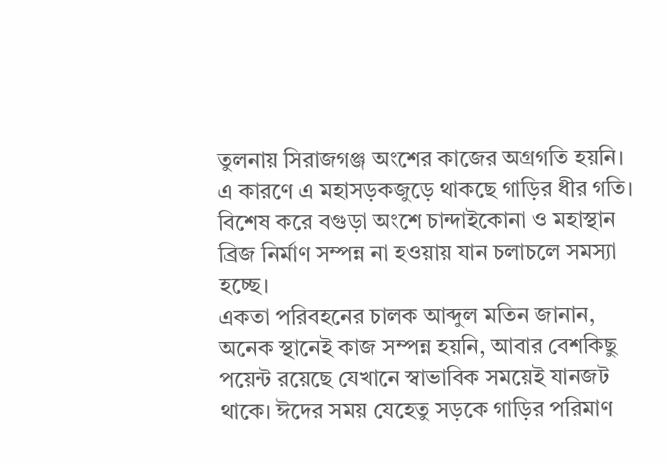তুলনায় সিরাজগঞ্জ অংশের কাজের অগ্রগতি হয়নি। এ কারণে এ মহাসড়কজুড়ে থাকছে গাড়ির ধীর গতি। বিশেষ করে বগুড়া অংশে চান্দাইকোনা ও মহাস্থান ব্রিজ নির্মাণ সম্পন্ন না হওয়ায় যান চলাচলে সমস্যা হচ্ছে।
একতা পরিবহনের চালক আব্দুল মতিন জানান, অনেক স্থানেই কাজ সম্পন্ন হয়নি, আবার বেশকিছু পয়েন্ট রয়েছে যেখানে স্বাভাবিক সময়েই যানজট থাকে। ঈদের সময় যেহেতু সড়কে গাড়ির পরিমাণ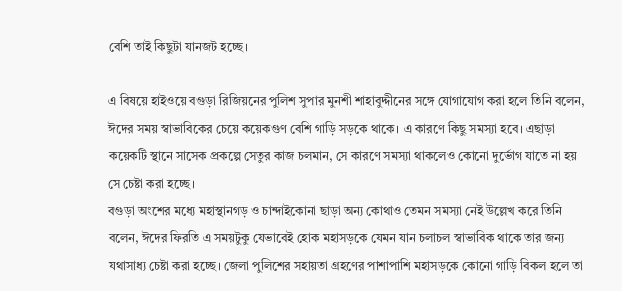বেশি তাই কিছুটা যানজট হচ্ছে।

এ বিষয়ে হাইওয়ে বগুড়া রিজিয়নের পুলিশ সুপার মুনশী শাহাবুদ্দীনের সঙ্গে যোগাযোগ করা হলে তিনি বলেন, ঈদের সময় স্বাভাবিকের চেয়ে কয়েকগুণ বেশি গাড়ি সড়কে থাকে। এ কারণে কিছু সমস্যা হবে। এছাড়া কয়েকটি স্থানে সাসেক প্রকল্পে সেতুর কাজ চলমান, সে কারণে সমস্যা থাকলেও কোনো দুর্ভোগ যাতে না হয় সে চেষ্টা করা হচ্ছে।
বগুড়া অংশের মধ্যে মহাস্থানগড় ও চান্দাইকোনা ছাড়া অন্য কোথাও তেমন সমস্যা নেই উল্লেখ করে তিনি বলেন, ঈদের ফিরতি এ সময়টুকু যেভাবেই হোক মহাসড়কে যেমন যান চলাচল স্বাভাবিক থাকে তার জন্য যথাসাধ্য চেষ্টা করা হচ্ছে। জেলা পুলিশের সহায়তা গ্রহণের পাশাপাশি মহাসড়কে কোনো গাড়ি বিকল হলে তা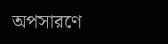অপসারণে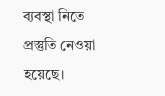ব্যবস্থা নিতে প্রস্তুতি নেওয়া হয়েছে।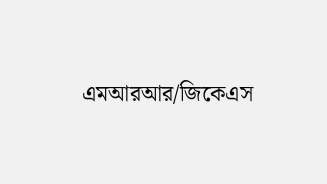এমআরআর/জিকেএস